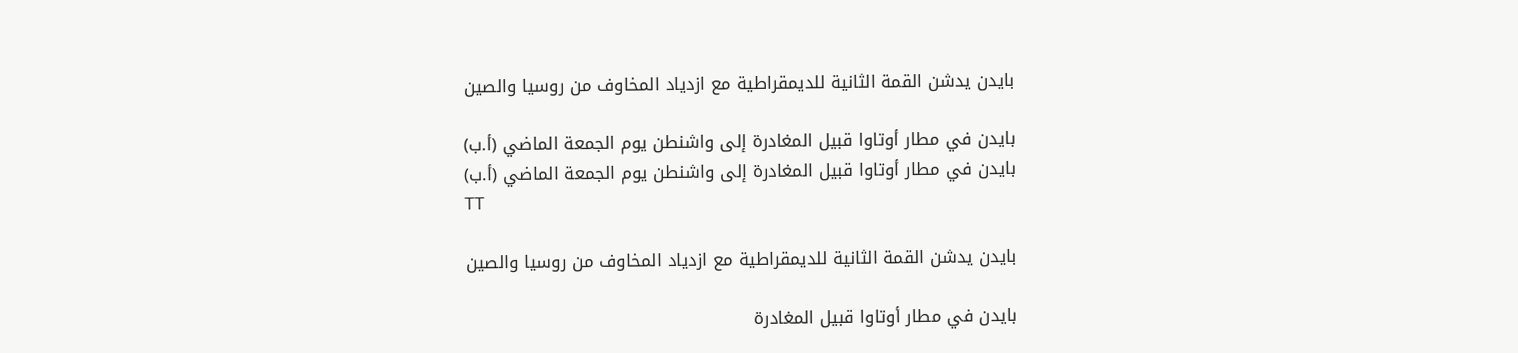بايدن يدشن القمة الثانية للديمقراطية مع ازدياد المخاوف من روسيا والصين

بايدن في مطار أوتاوا قبيل المغادرة إلى واشنطن يوم الجمعة الماضي (أ.ب)
بايدن في مطار أوتاوا قبيل المغادرة إلى واشنطن يوم الجمعة الماضي (أ.ب)
TT

بايدن يدشن القمة الثانية للديمقراطية مع ازدياد المخاوف من روسيا والصين

بايدن في مطار أوتاوا قبيل المغادرة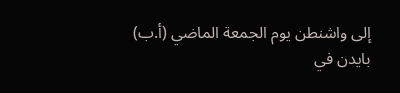إلى واشنطن يوم الجمعة الماضي (أ.ب)
بايدن في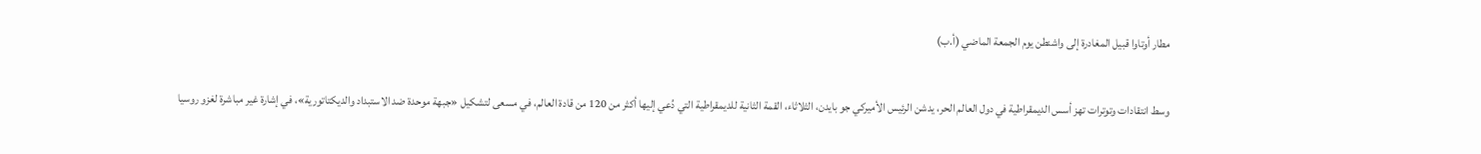مطار أوتاوا قبيل المغادرة إلى واشنطن يوم الجمعة الماضي (أ.ب)

وسط انتقادات وتوترات تهز أسس الديمقراطية في دول العالم الحر، يدشن الرئيس الأميركي جو بايدن، الثلاثاء، القمة الثانية للديمقراطية التي دُعي إليها أكثر من 120 من قادة العالم، في مسعى لتشكيل «جبهة موحدة ضد الاستبداد والديكتاتورية»، في إشارة غير مباشرة لغزو روسيا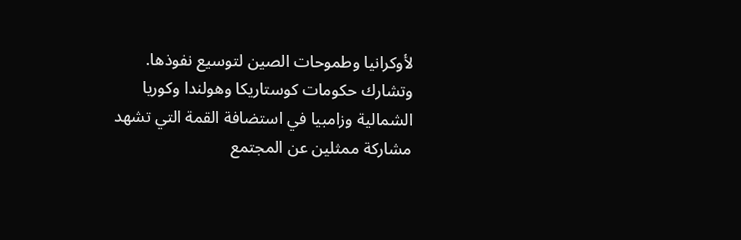لأوكرانيا وطموحات الصين لتوسيع نفوذها.
وتشارك حكومات كوستاريكا وهولندا وكوريا الشمالية وزامبيا في استضافة القمة التي تشهد مشاركة ممثلين عن المجتمع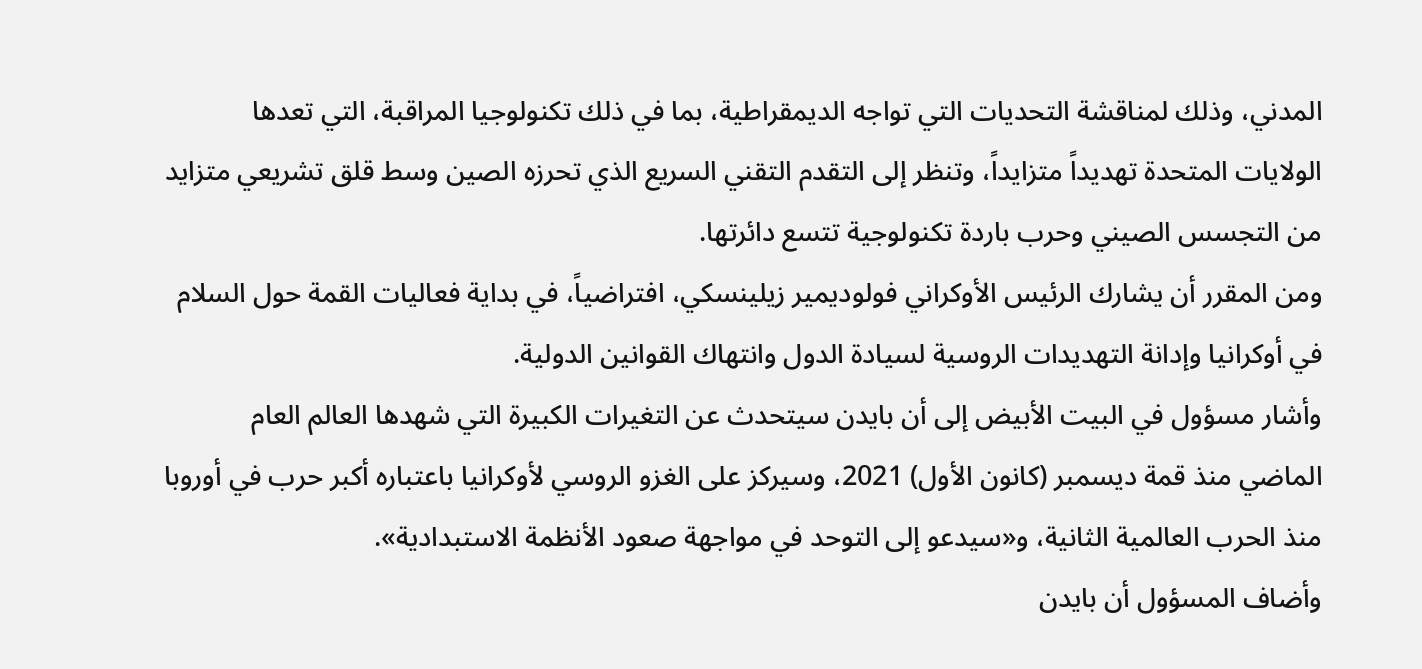المدني، وذلك لمناقشة التحديات التي تواجه الديمقراطية، بما في ذلك تكنولوجيا المراقبة، التي تعدها الولايات المتحدة تهديداً متزايداً، وتنظر إلى التقدم التقني السريع الذي تحرزه الصين وسط قلق تشريعي متزايد من التجسس الصيني وحرب باردة تكنولوجية تتسع دائرتها.
ومن المقرر أن يشارك الرئيس الأوكراني فولوديمير زيلينسكي، افتراضياً، في بداية فعاليات القمة حول السلام في أوكرانيا وإدانة التهديدات الروسية لسيادة الدول وانتهاك القوانين الدولية.
وأشار مسؤول في البيت الأبيض إلى أن بايدن سيتحدث عن التغيرات الكبيرة التي شهدها العالم العام الماضي منذ قمة ديسمبر (كانون الأول) 2021، وسيركز على الغزو الروسي لأوكرانيا باعتباره أكبر حرب في أوروبا منذ الحرب العالمية الثانية، و«سيدعو إلى التوحد في مواجهة صعود الأنظمة الاستبدادية».
وأضاف المسؤول أن بايدن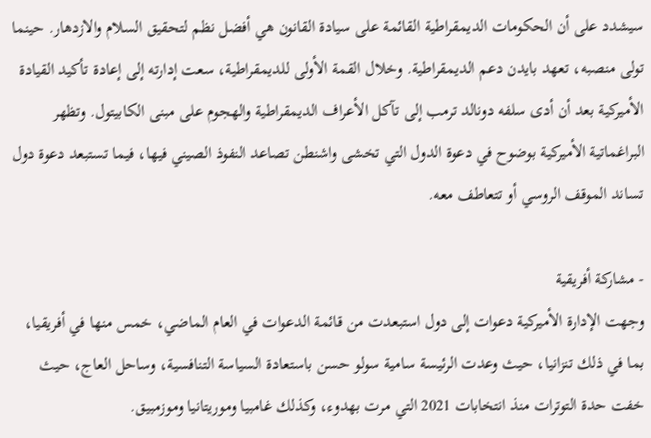سيشدد على أن الحكومات الديمقراطية القائمة على سيادة القانون هي أفضل نظم لتحقيق السلام والازدهار. حينما تولى منصبه، تعهد بايدن دعم الديمقراطية. وخلال القمة الأولى للديمقراطية، سعت إدارته إلى إعادة تأكيد القيادة الأميركية بعد أن أدى سلفه دونالد ترمب إلى تآكل الأعراف الديمقراطية والهجوم على مبنى الكابيتول. وتظهر البراغماتية الأميركية بوضوح في دعوة الدول التي تخشى واشنطن تصاعد النفوذ الصيني فيها، فيما تستبعد دعوة دول تساند الموقف الروسي أو تتعاطف معه.

- مشاركة أفريقية
وجهت الإدارة الأميركية دعوات إلى دول استبعدت من قائمة الدعوات في العام الماضي، خمس منها في أفريقيا، بما في ذلك تنزانيا، حيث وعدت الرئيسة سامية سولو حسن باستعادة السياسة التنافسية، وساحل العاج، حيث خفت حدة التوترات منذ انتخابات 2021 التي مرت بهدوء، وكذلك غامبيا وموريتانيا وموزمبيق.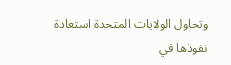وتحاول الولايات المتحدة استعادة نفوذها في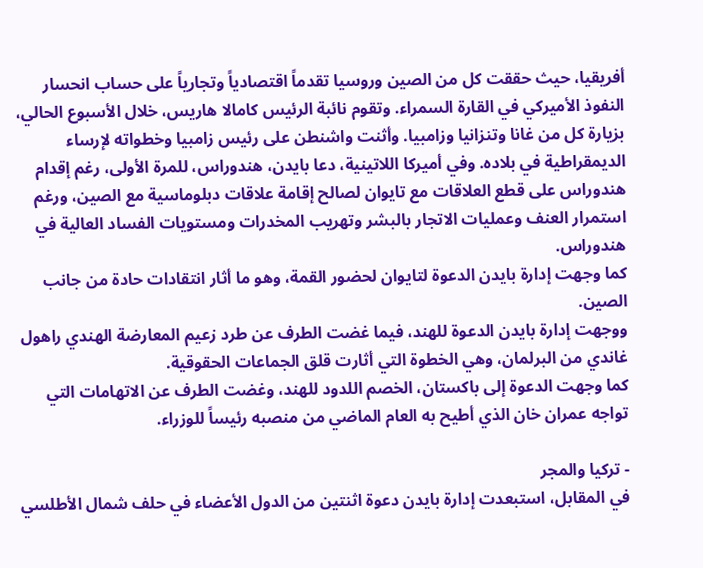أفريقيا، حيث حققت كل من الصين وروسيا تقدماً اقتصادياً وتجارياً على حساب انحسار النفوذ الأميركي في القارة السمراء. وتقوم نائبة الرئيس كامالا هاريس، خلال الأسبوع الحالي، بزيارة كل من غانا وتنزانيا وزامبيا. وأثنت واشنطن على رئيس زامبيا وخطواته لإرساء الديمقراطية في بلاده. وفي أميركا اللاتينية، دعا بايدن، هندوراس، للمرة الأولى، رغم إقدام هندوراس على قطع العلاقات مع تايوان لصالح إقامة علاقات دبلوماسية مع الصين، ورغم استمرار العنف وعمليات الاتجار بالبشر وتهريب المخدرات ومستويات الفساد العالية في هندوراس.
كما وجهت إدارة بايدن الدعوة لتايوان لحضور القمة، وهو ما أثار انتقادات حادة من جانب الصين.
ووجهت إدارة بايدن الدعوة للهند، فيما غضت الطرف عن طرد زعيم المعارضة الهندي راهول غاندي من البرلمان، وهي الخطوة التي أثارت قلق الجماعات الحقوقية.
كما وجهت الدعوة إلى باكستان، الخصم اللدود للهند، وغضت الطرف عن الاتهامات التي تواجه عمران خان الذي أطيح به العام الماضي من منصبه رئيساً للوزراء.

- تركيا والمجر
في المقابل، استبعدت إدارة بايدن دعوة اثنتين من الدول الأعضاء في حلف شمال الأطلسي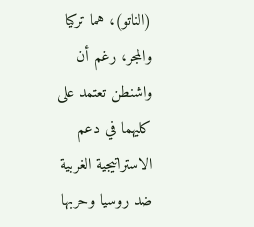(الناتو)، هما تركيا والمجر، رغم أن واشنطن تعتمد على كليهما في دعم الاستراتيجية الغربية ضد روسيا وحربها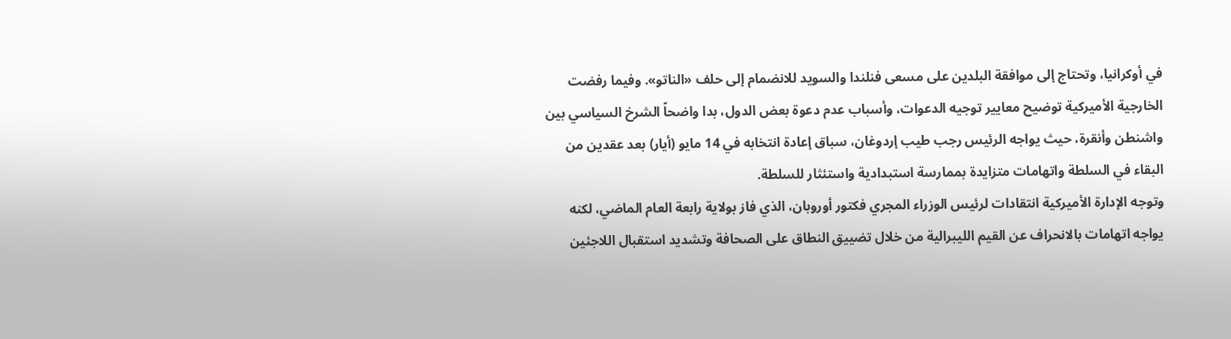في أوكرانيا، وتحتاج إلى موافقة البلدين على مسعى فنلندا والسويد للانضمام إلى حلف «الناتو». وفيما رفضت الخارجية الأميركية توضيح معايير توجيه الدعوات، وأسباب عدم دعوة بعض الدول، بدا واضحاً الشرخ السياسي بين واشنطن وأنقرة، حيث يواجه الرئيس رجب طيب إردوغان، سباق إعادة انتخابه في 14 مايو (أيار) بعد عقدين من البقاء في السلطة واتهامات متزايدة بممارسة استبدادية واستئثار للسلطة.
وتوجه الإدارة الأميركية انتقادات لرئيس الوزراء المجري فكتور أوروبان، الذي فاز بولاية رابعة العام الماضي، لكنه يواجه اتهامات بالانحراف عن القيم الليبرالية من خلال تضييق النطاق على الصحافة وتشديد استقبال اللاجئين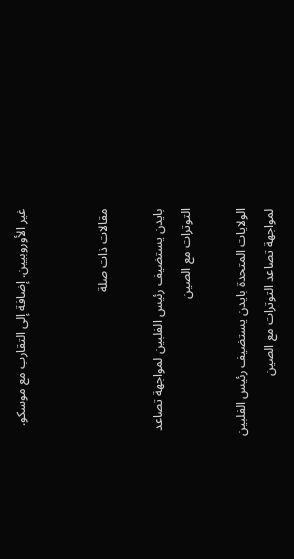غير الأوروبيين. إضافة إلى التقارب مع موسكو.


مقالات ذات صلة

بايدن يستضيف رئيس الفلبين لمواجهة تصاعد التوترات مع الصين

الولايات المتحدة بايدن يستضيف رئيس الفلبين لمواجهة تصاعد التوترات مع الصين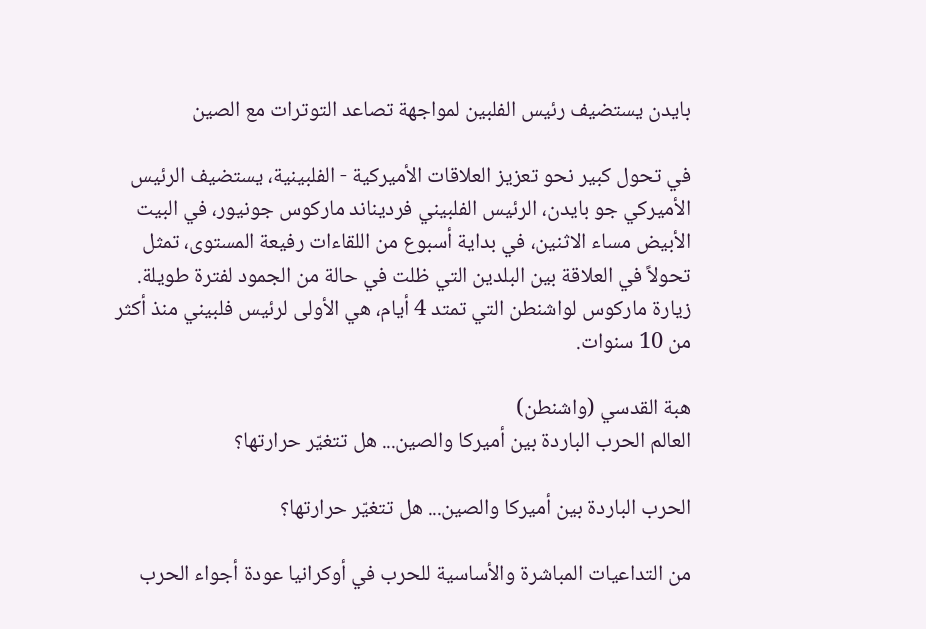بايدن يستضيف رئيس الفلبين لمواجهة تصاعد التوترات مع الصين

في تحول كبير نحو تعزيز العلاقات الأميركية - الفلبينية، يستضيف الرئيس الأميركي جو بايدن، الرئيس الفلبيني فرديناند ماركوس جونيور، في البيت الأبيض مساء الاثنين، في بداية أسبوع من اللقاءات رفيعة المستوى، تمثل تحولاً في العلاقة بين البلدين التي ظلت في حالة من الجمود لفترة طويلة. زيارة ماركوس لواشنطن التي تمتد 4 أيام، هي الأولى لرئيس فلبيني منذ أكثر من 10 سنوات.

هبة القدسي (واشنطن)
العالم الحرب الباردة بين أميركا والصين... هل تتغيّر حرارتها؟

الحرب الباردة بين أميركا والصين... هل تتغيّر حرارتها؟

من التداعيات المباشرة والأساسية للحرب في أوكرانيا عودة أجواء الحرب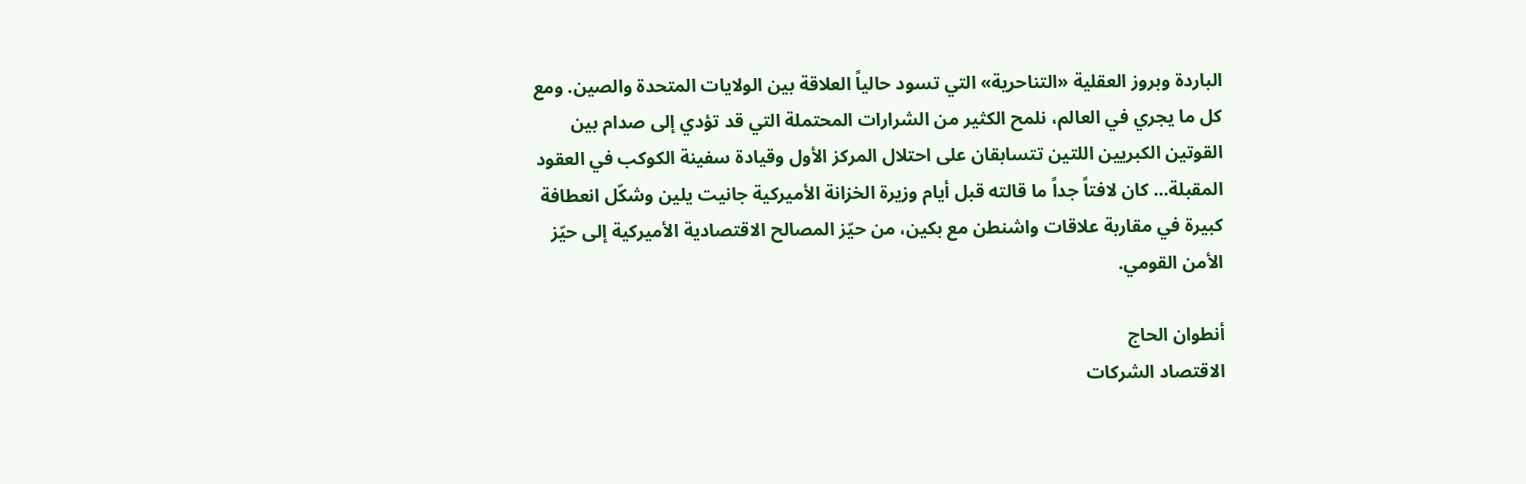الباردة وبروز العقلية «التناحرية» التي تسود حالياً العلاقة بين الولايات المتحدة والصين. ومع كل ما يجري في العالم، نلمح الكثير من الشرارات المحتملة التي قد تؤدي إلى صدام بين القوتين الكبريين اللتين تتسابقان على احتلال المركز الأول وقيادة سفينة الكوكب في العقود المقبلة... كان لافتاً جداً ما قالته قبل أيام وزيرة الخزانة الأميركية جانيت يلين وشكّل انعطافة كبيرة في مقاربة علاقات واشنطن مع بكين، من حيّز المصالح الاقتصادية الأميركية إلى حيّز الأمن القومي.

أنطوان الحاج
الاقتصاد الشركات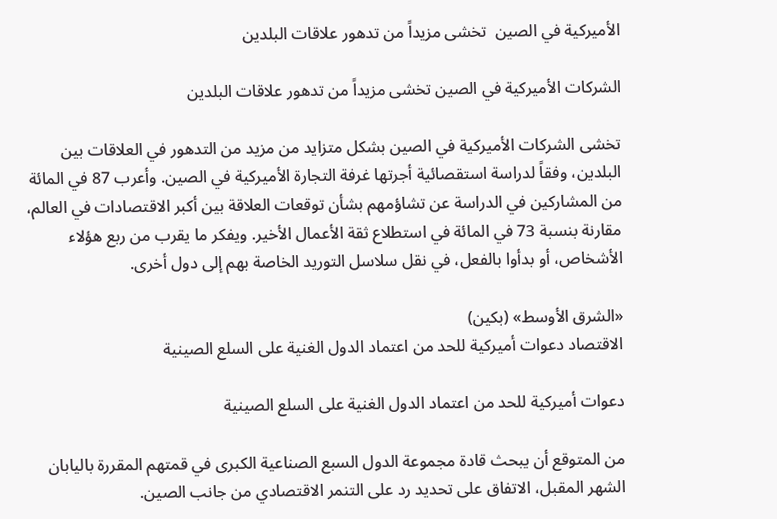الأميركية في الصين  تخشى مزيداً من تدهور علاقات البلدين

الشركات الأميركية في الصين تخشى مزيداً من تدهور علاقات البلدين

تخشى الشركات الأميركية في الصين بشكل متزايد من مزيد من التدهور في العلاقات بين البلدين، وفقاً لدراسة استقصائية أجرتها غرفة التجارة الأميركية في الصين. وأعرب 87 في المائة من المشاركين في الدراسة عن تشاؤمهم بشأن توقعات العلاقة بين أكبر الاقتصادات في العالم، مقارنة بنسبة 73 في المائة في استطلاع ثقة الأعمال الأخير. ويفكر ما يقرب من ربع هؤلاء الأشخاص، أو بدأوا بالفعل، في نقل سلاسل التوريد الخاصة بهم إلى دول أخرى.

«الشرق الأوسط» (بكين)
الاقتصاد دعوات أميركية للحد من اعتماد الدول الغنية على السلع الصينية

دعوات أميركية للحد من اعتماد الدول الغنية على السلع الصينية

من المتوقع أن يبحث قادة مجموعة الدول السبع الصناعية الكبرى في قمتهم المقررة باليابان الشهر المقبل، الاتفاق على تحديد رد على التنمر الاقتصادي من جانب الصين.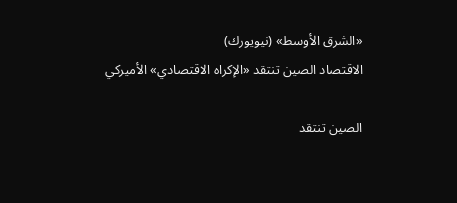«الشرق الأوسط» (نيويورك)
الاقتصاد الصين تنتقد «الإكراه الاقتصادي» الأميركي

الصين تنتقد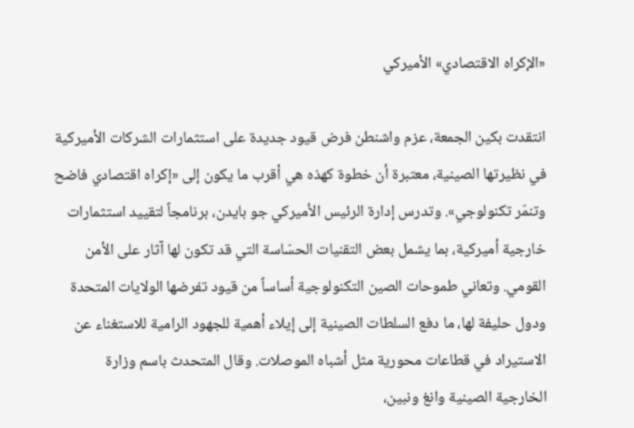«الإكراه الاقتصادي» الأميركي

انتقدت بكين الجمعة، عزم واشنطن فرض قيود جديدة على استثمارات الشركات الأميركية في نظيرتها الصينية، معتبرة أن خطوة كهذه هي أقرب ما يكون إلى «إكراه اقتصادي فاضح وتنمّر تكنولوجي». وتدرس إدارة الرئيس الأميركي جو بايدن، برنامجاً لتقييد استثمارات خارجية أميركية، بما يشمل بعض التقنيات الحسّاسة التي قد تكون لها آثار على الأمن القومي. وتعاني طموحات الصين التكنولوجية أساساً من قيود تفرضها الولايات المتحدة ودول حليفة لها، ما دفع السلطات الصينية إلى إيلاء أهمية للجهود الرامية للاستغناء عن الاستيراد في قطاعات محورية مثل أشباه الموصلات. وقال المتحدث باسم وزارة الخارجية الصينية وانغ ونبين،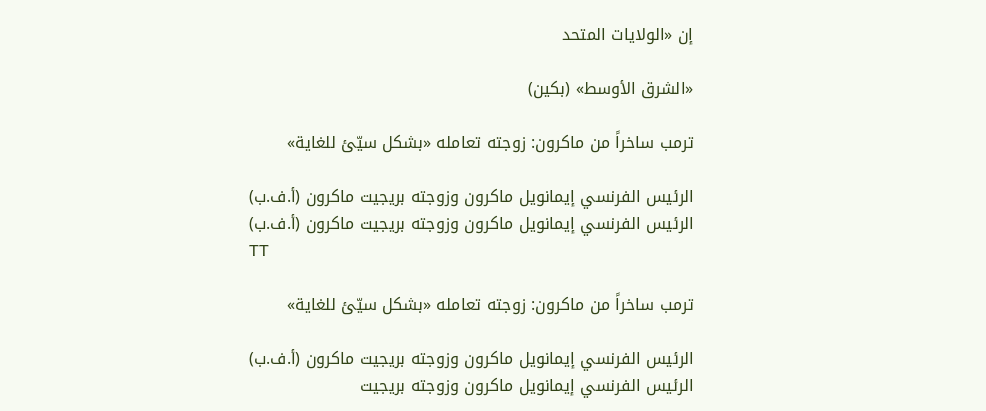إن «الولايات المتحد

«الشرق الأوسط» (بكين)

ترمب ساخراً من ماكرون: زوجته تعامله «بشكل سيّئ للغاية»

الرئيس الفرنسي إيمانويل ماكرون وزوجته بريجيت ماكرون (أ.ف.ب)
الرئيس الفرنسي إيمانويل ماكرون وزوجته بريجيت ماكرون (أ.ف.ب)
TT

ترمب ساخراً من ماكرون: زوجته تعامله «بشكل سيّئ للغاية»

الرئيس الفرنسي إيمانويل ماكرون وزوجته بريجيت ماكرون (أ.ف.ب)
الرئيس الفرنسي إيمانويل ماكرون وزوجته بريجيت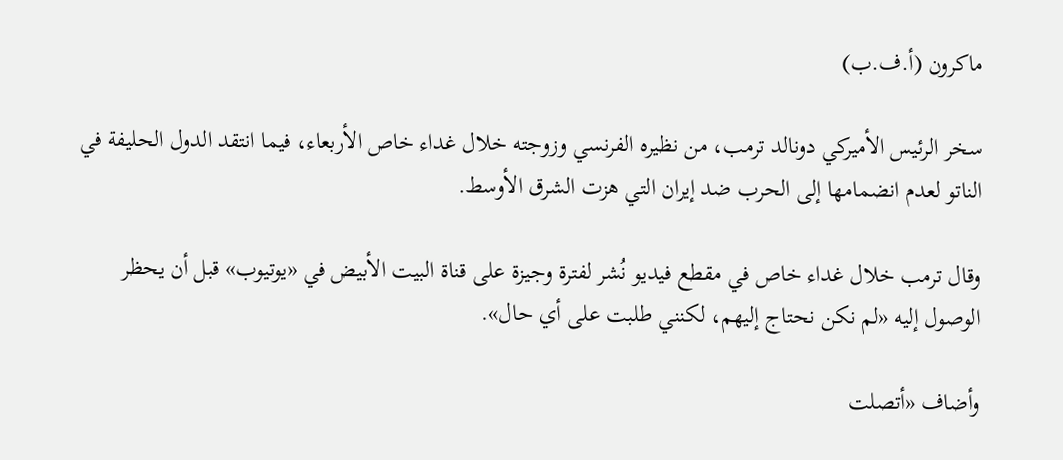ماكرون (أ.ف.ب)

سخر الرئيس الأميركي دونالد ترمب، من نظيره الفرنسي وزوجته خلال غداء خاص الأربعاء، فيما انتقد الدول الحليفة في الناتو لعدم انضمامها إلى الحرب ضد إيران التي هزت الشرق الأوسط.

وقال ترمب خلال غداء خاص في مقطع فيديو نُشر لفترة وجيزة على قناة البيت الأبيض في «يوتيوب» قبل أن يحظر الوصول إليه «لم نكن نحتاج إليهم، لكنني طلبت على أي حال».

وأضاف «أتصلت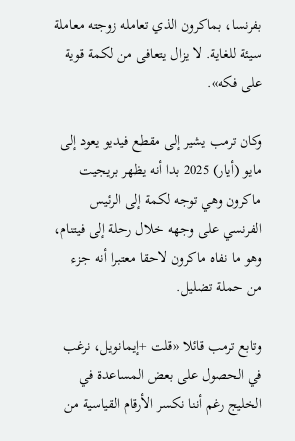بفرنسا، بماكرون الذي تعامله زوجته معاملة سيئة للغاية. لا يزال يتعافى من لكمة قوية على فكه».

وكان ترمب يشير إلى مقطع فيديو يعود إلى مايو (أيار) 2025 بدا أنه يظهر بريجيت ماكرون وهي توجه لكمة إلى الرئيس الفرنسي على وجهه خلال رحلة إلى فيتنام، وهو ما نفاه ماكرون لاحقا معتبرا أنه جزء من حملة تضليل.

وتابع ترمب قائلا «قلت +إيمانويل، نرغب في الحصول على بعض المساعدة في الخليج رغم أننا نكسر الأرقام القياسية من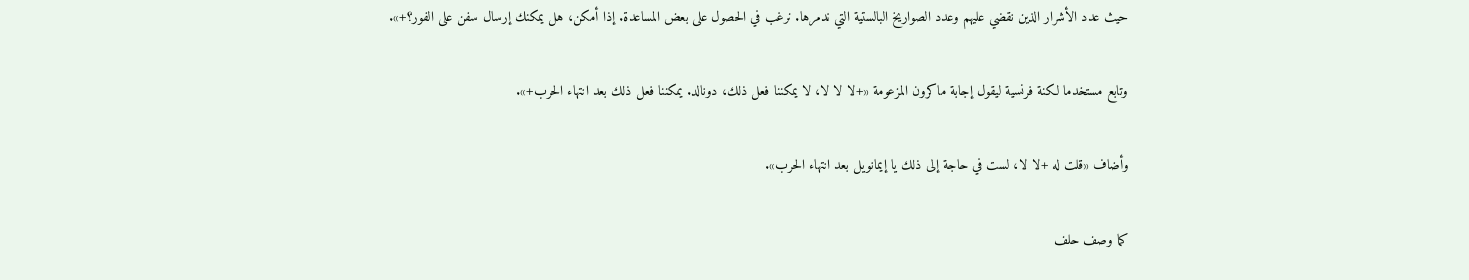حيث عدد الأشرار الذين نقضي عليهم وعدد الصواريخ البالستية التي ندمرها. نرغب في الحصول على بعض المساعدة. إذا أمكن، هل يمكنك إرسال سفن على الفور؟+».

وتابع مستخدما لكنة فرنسية ليقول إجابة ماكرون المزعومة «+لا لا لا، لا يمكننا فعل ذلك، دونالد. يمكننا فعل ذلك بعد انتهاء الحرب+».

وأضاف «قلت له +لا لا، لست في حاجة إلى ذلك يا إيمانويل بعد انتهاء الحرب».

كما وصف حلف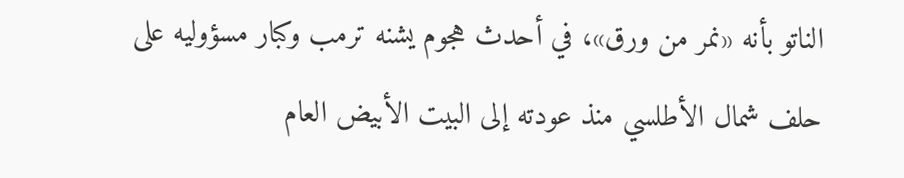الناتو بأنه «نمر من ورق»، في أحدث هجوم يشنه ترمب وكبار مسؤوليه على حلف شمال الأطلسي منذ عودته إلى البيت الأبيض العام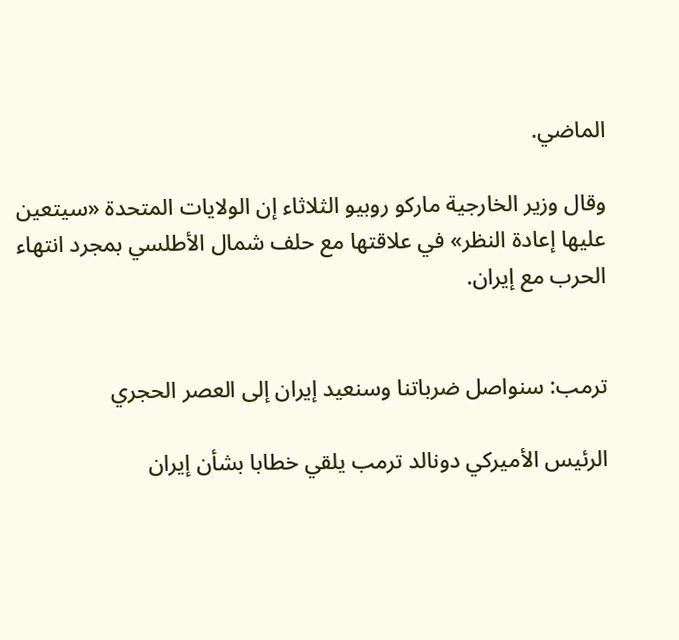الماضي.

وقال وزير الخارجية ماركو روبيو الثلاثاء إن الولايات المتحدة «سيتعين عليها إعادة النظر» في علاقتها مع حلف شمال الأطلسي بمجرد انتهاء الحرب مع إيران.


ترمب: سنواصل ضرباتنا وسنعيد إيران إلى العصر الحجري

الرئيس الأميركي دونالد ترمب يلقي خطابا بشأن إيران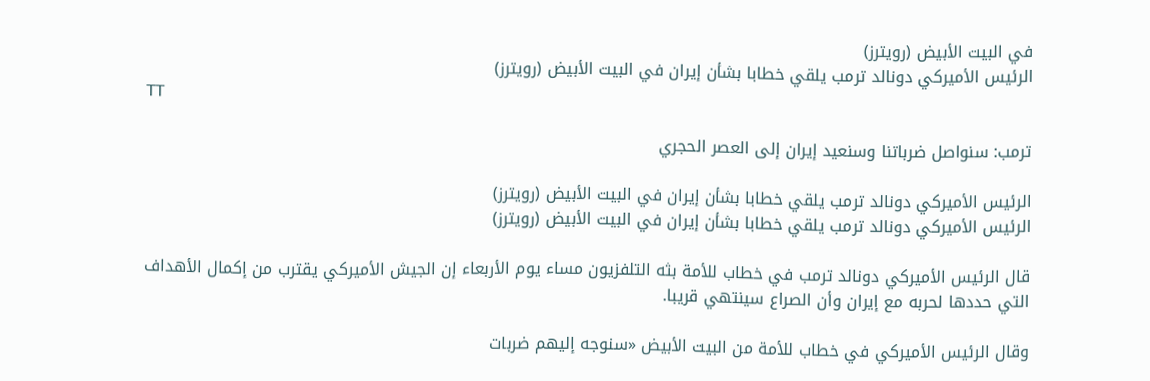في البيت الأبيض (رويترز)
الرئيس الأميركي دونالد ترمب يلقي خطابا بشأن إيران في البيت الأبيض (رويترز)
TT

ترمب: سنواصل ضرباتنا وسنعيد إيران إلى العصر الحجري

الرئيس الأميركي دونالد ترمب يلقي خطابا بشأن إيران في البيت الأبيض (رويترز)
الرئيس الأميركي دونالد ترمب يلقي خطابا بشأن إيران في البيت الأبيض (رويترز)

قال الرئيس الأميركي دونالد ترمب في خطاب للأمة بثه التلفزيون مساء يوم الأربعاء إن الجيش الأميركي يقترب من إكمال الأهداف التي حددها لحربه مع إيران وأن الصراع سينتهي قريبا.

وقال الرئيس الأميركي في خطاب للأمة من البيت الأبيض «سنوجه إليهم ضربات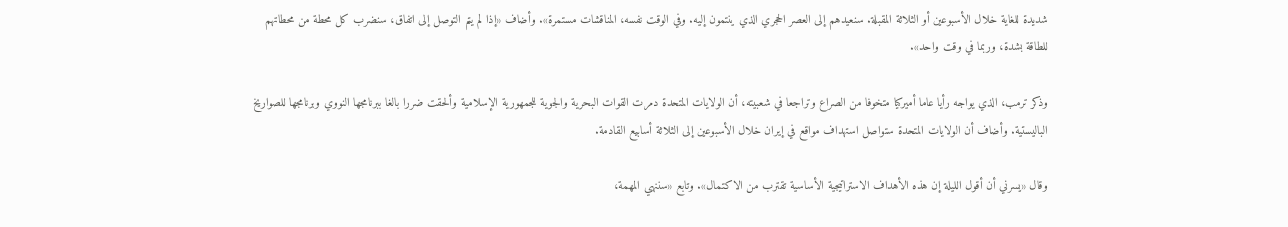شديدة للغاية خلال الأسبوعين أو الثلاثة المقبلة. سنعيدهم إلى العصر الحجري الذي ينتمون إليه. وفي الوقت نفسه، المناقشات مستمرة». وأضاف «إذا لم يتم التوصل إلى اتفاق، سنضرب كل محطة من محطاتهم للطاقة بشدة، وربما في وقت واحد».

وذكر ترمب، الذي يواجه رأيا عاما أميركيا متخوفا من الصراع وتراجعا في شعبيته، أن الولايات المتحدة دمرت القوات البحرية والجوية للجمهورية الإسلامية وألحقت ضررا بالغا ببرنامجها النووي وبرنامجها ‌للصواريخ الباليستية. وأضاف أن ‌الولايات المتحدة ستواصل استهداف مواقع ‌في إيران خلال الأسبوعين إلى الثلاثة أسابيع القادمة.

وقال «يسرني أن أقول الليلة إن هذه الأهداف الاستراتيجية الأساسية تقترب من الاكتمال». وتابع «سننهي المهمة،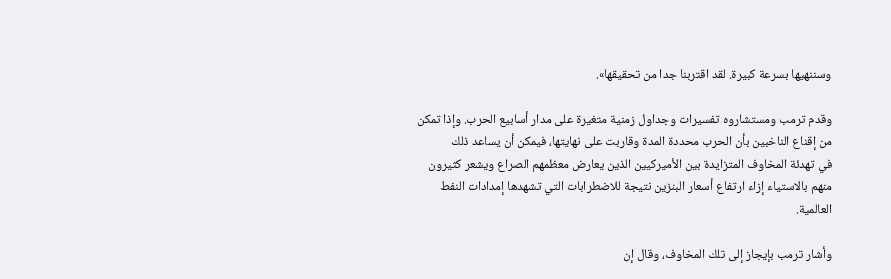وسننهيها بسرعة كبيرة. لقد اقتربنا جدا من تحقيقها».

وقدم ترمب ومستشاروه تفسيرات وجداول زمنية متغيرة على مدار أسابيع الحرب. وإذا تمكن من إقناع الناخبين بأن الحرب محددة المدة وقاربت على نهايتها، فيمكن أن ‌يساعد ذلك في ‌تهدئة المخاوف المتزايدة بين الأميركيين الذين يعارض معظمهم الصراع ويشعر ‌كثيرون منهم بالاستياء إزاء ارتفاع أسعار البنزين نتيجة ‌للاضطرابات التي تشهدها إمدادات النفط العالمية.

وأشار ترمب بإيجاز إلى تلك المخاوف، وقال إن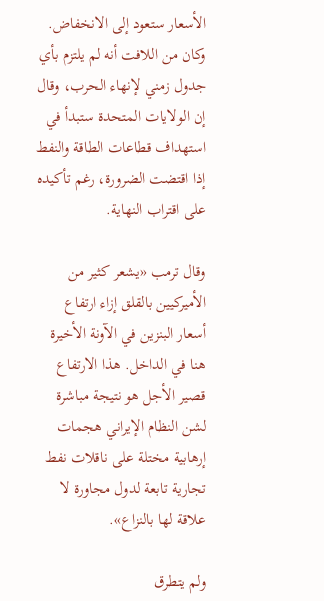الأسعار ستعود إلى الانخفاض. وكان من اللافت أنه لم يلتزم بأي جدول زمني لإنهاء الحرب، ‌وقال إن الولايات المتحدة ستبدأ في استهداف قطاعات الطاقة والنفط إذا اقتضت الضرورة، رغم تأكيده على اقتراب النهاية.

وقال ترمب «يشعر كثير من الأميركيين بالقلق إزاء ارتفاع أسعار البنزين في الآونة الأخيرة هنا في الداخل. هذا الارتفاع قصير الأجل هو نتيجة مباشرة لشن النظام الإيراني هجمات إرهابية مختلة على ناقلات نفط تجارية تابعة لدول مجاورة لا علاقة لها بالنزاع».

ولم يتطرق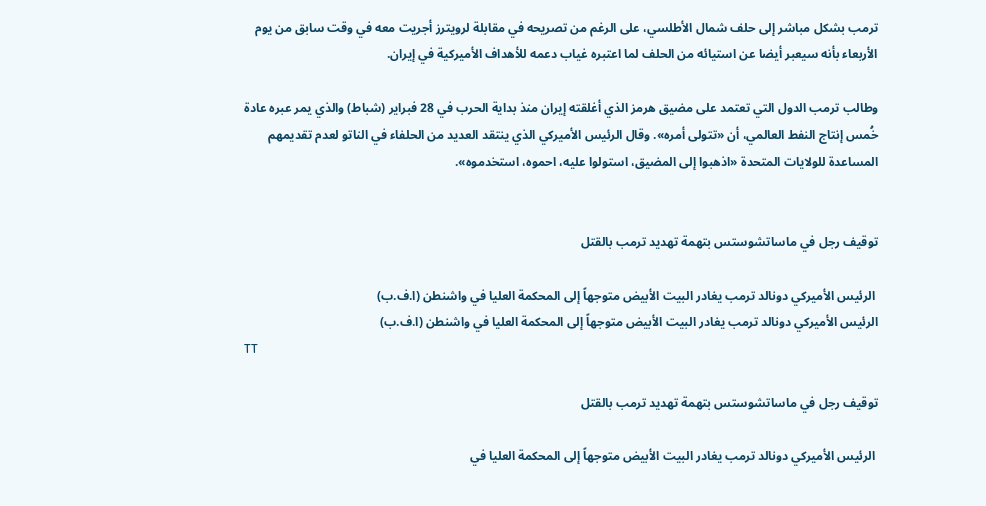ترمب بشكل مباشر إلى حلف شمال الأطلسي، على الرغم من تصريحه في مقابلة لرويترز أجريت معه في وقت سابق من يوم الأربعاء بأنه سيعبر أيضا عن استيائه من الحلف لما اعتبره غياب دعمه للأهداف الأميركية في إيران.

وطالب ترمب الدول التي تعتمد على مضيق هرمز الذي أغلقته إيران منذ بداية الحرب في 28 فبراير (شباط) والذي يمر عبره عادة خُمس إنتاج النفط العالمي، أن «تتولى أمره». وقال الرئيس الأميركي الذي ينتقد العديد من الحلفاء في الناتو لعدم تقديمهم المساعدة للولايات المتحدة «اذهبوا إلى المضيق، استولوا عليه، احموه، استخدموه».


توقيف رجل في ماساتشوستس بتهمة تهديد ترمب بالقتل

 الرئيس الأميركي دونالد ترمب يغادر البيت الأبيض متوجهاً إلى المحكمة العليا في واشنطن (ا.ف.ب)
الرئيس الأميركي دونالد ترمب يغادر البيت الأبيض متوجهاً إلى المحكمة العليا في واشنطن (ا.ف.ب)
TT

توقيف رجل في ماساتشوستس بتهمة تهديد ترمب بالقتل

 الرئيس الأميركي دونالد ترمب يغادر البيت الأبيض متوجهاً إلى المحكمة العليا في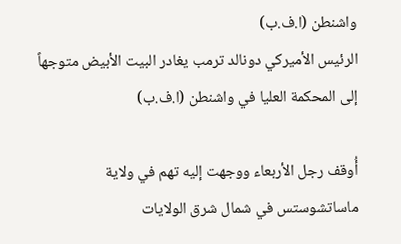واشنطن (ا.ف.ب)
الرئيس الأميركي دونالد ترمب يغادر البيت الأبيض متوجهاً إلى المحكمة العليا في واشنطن (ا.ف.ب)

أُوقف رجل الأربعاء ووجهت إليه تهم في ولاية ماساتشوستس في شمال شرق الولايات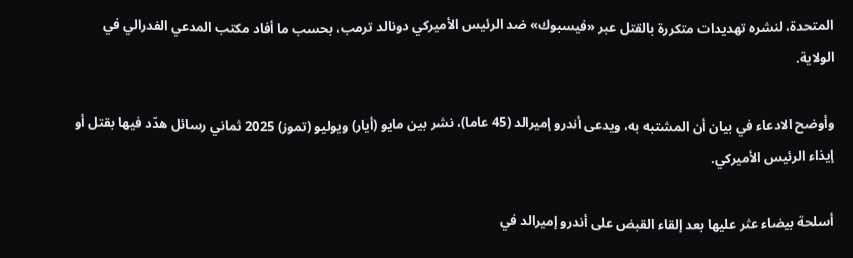المتحدة، لنشره تهديدات متكررة بالقتل عبر «فيسبوك» ضد الرئيس الأميركي دونالد ترمب، بحسب ما أفاد مكتب المدعي الفدرالي في الولاية.

وأوضح الادعاء في بيان أن المشتبه به، ويدعى أندرو إميرالد (45 عاما)، نشر بين مايو (أيار) ويوليو (تموز) 2025 ثماني رسائل هدّد فيها بقتل أو إيذاء الرئيس الأميركي.

أسلحة بيضاء عثر عليها بعد إلقاء القبض على أندرو إميرالد في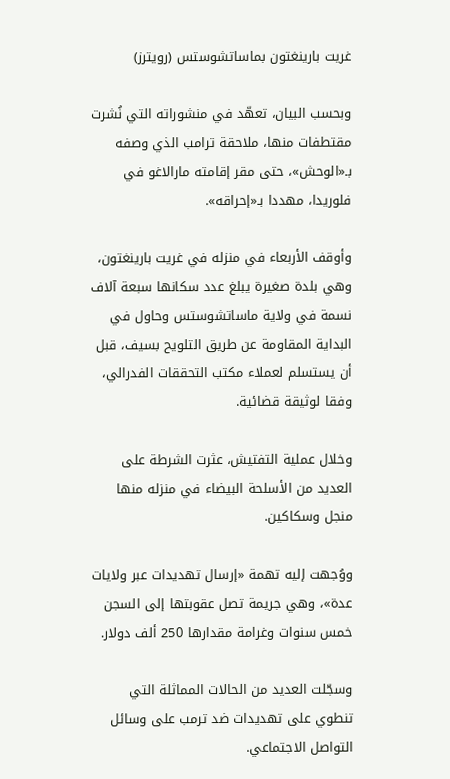غريت بارينغتون بماساتشوستس (رويترز)

وبحسب البيان، تعهّد في منشوراته التي نُشرت مقتطفات منها، ملاحقة ترامب الذي وصفه بـ«الوحش»، حتى مقر إقامته مارالاغو في فلوريدا، مهددا بـ«إحراقه».

وأوقف الأربعاء في منزله في غريت بارينغتون، وهي بلدة صغيرة يبلغ عدد سكانها سبعة آلاف نسمة في ولاية ماساتشوستس وحاول في البداية المقاومة عن طريق التلويح بسيف، قبل أن يستسلم لعملاء مكتب التحققات الفدرالي، وفقا لوثيقة قضائية.

وخلال عملية التفتيش، عثرت الشرطة على العديد من الأسلحة البيضاء في منزله منها منجل وسكاكين.

ووُجهت إليه تهمة «إرسال تهديدات عبر ولايات عدة»، وهي جريمة تصل عقوبتها إلى السجن خمس سنوات وغرامة مقدارها 250 ألف دولار.

وسجّلت العديد من الحالات المماثلة التي تنطوي على تهديدات ضد ترمب على وسائل التواصل الاجتماعي.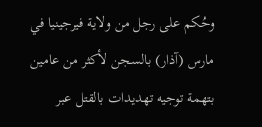وحُكم على رجل من ولاية فيرجينيا في مارس (آذار) بالسجن لأكثر من عامين بتهمة توجيه تهديدات بالقتل عبر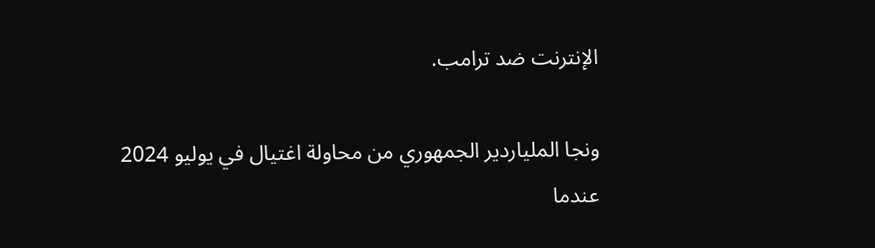الإنترنت ضد ترامب.

ونجا الملياردير الجمهوري من محاولة اغتيال في يوليو 2024 عندما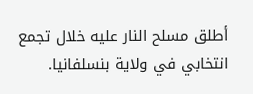أطلق مسلح النار عليه خلال تجمع انتخابي في ولاية بنسلفانيا.